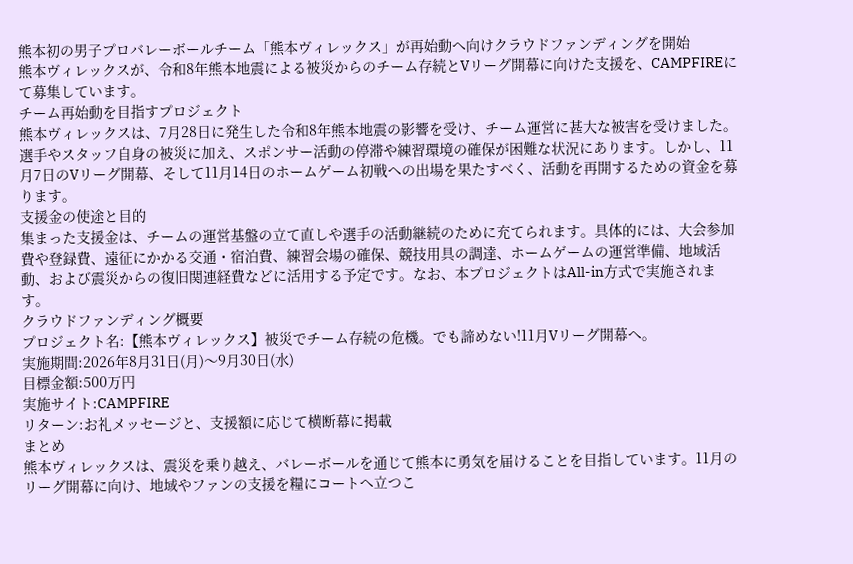熊本初の男子プロバレーボールチーム「熊本ヴィレックス」が再始動へ向けクラウドファンディングを開始
熊本ヴィレックスが、令和8年熊本地震による被災からのチーム存続とVリーグ開幕に向けた支援を、CAMPFIREにて募集しています。
チーム再始動を目指すプロジェクト
熊本ヴィレックスは、7月28日に発生した令和8年熊本地震の影響を受け、チーム運営に甚大な被害を受けました。選手やスタッフ自身の被災に加え、スポンサー活動の停滞や練習環境の確保が困難な状況にあります。しかし、11月7日のVリーグ開幕、そして11月14日のホームゲーム初戦への出場を果たすべく、活動を再開するための資金を募ります。
支援金の使途と目的
集まった支援金は、チームの運営基盤の立て直しや選手の活動継続のために充てられます。具体的には、大会参加費や登録費、遠征にかかる交通・宿泊費、練習会場の確保、競技用具の調達、ホームゲームの運営準備、地域活動、および震災からの復旧関連経費などに活用する予定です。なお、本プロジェクトはAll-in方式で実施されます。
クラウドファンディング概要
プロジェクト名:【熊本ヴィレックス】被災でチーム存続の危機。でも諦めない!11月Vリーグ開幕へ。
実施期間:2026年8月31日(月)〜9月30日(水)
目標金額:500万円
実施サイト:CAMPFIRE
リターン:お礼メッセージと、支援額に応じて横断幕に掲載
まとめ
熊本ヴィレックスは、震災を乗り越え、バレーボールを通じて熊本に勇気を届けることを目指しています。11月のリーグ開幕に向け、地域やファンの支援を糧にコートへ立つこ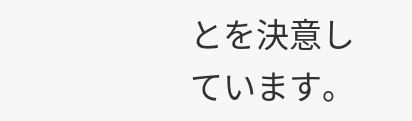とを決意しています。